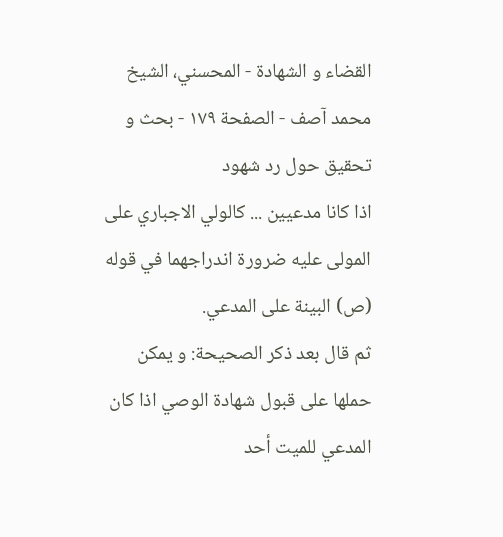القضاء و الشهادة - المحسني، الشيخ محمد آصف - الصفحة ١٧٩ - بحث و تحقيق حول رد شهود
اذا كانا مدعيين ... كالولي الاجباري على المولى عليه ضرورة اندراجهما في قوله (ص) البينة على المدعي.
ثم قال بعد ذكر الصحيحة: و يمكن حملها على قبول شهادة الوصي اذا كان المدعي للميت أحد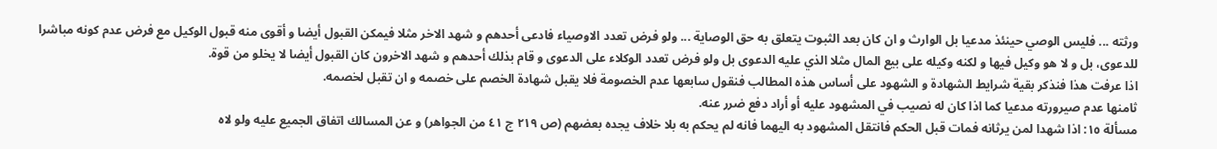ورثته ... فليس الوصي حينئذ مدعيا بل الوارث و ان كان بعد الثبوت يتعلق به حق الوصاية ... ولو فرض تعدد الاوصياء فادعى أحدهم و شهد الاخر مثلا فيمكن القبول أيضا و أقوى منه قبول الوكيل مع فرض عدم كونه مباشرا للدعوى، بل و لا هو وكيل فيها و لكنه وكيله على بيع المال مثلا الذي عليه الدعوى بل ولو فرض تعدد الوكلاء على الدعوى و قام بذلك أحدهم و شهد الاخرون كان القبول أيضا لا يخلو من قوة.
اذا عرفت هذا فنذكر بقية شرايط الشهادة و الشهود على أساس هذه المطالب فنقول سابعها عدم الخصومة فلا يقبل شهادة الخصم على خصمه و ان تقبل لخصمه.
ثامنها عدم صيرورته مدعيا كما اذا كان له نصيب في المشهود عليه أو أراد دفع ضرر عنه.
مسألة ١٥: اذا شهدا لمن يرثانه فمات قبل الحكم فانتقل المشهود به اليهما فانه لم يحكم به بلا خلاف يجده بعضهم (ص ٢١٩ ج ٤١ من الجواهر) و عن المسالك اتفاق الجميع عليه ولو لاه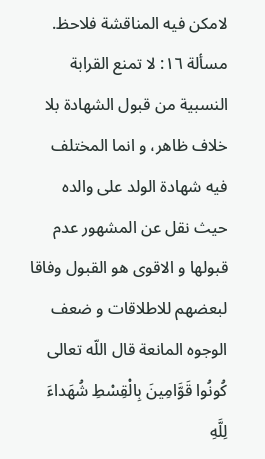لامكن فيه المناقشة فلاحظ.
مسألة ١٦: لا تمنع القرابة النسبية من قبول الشهادة بلا خلاف ظاهر، و انما المختلف فيه شهادة الولد على والده حيث نقل عن المشهور عدم قبولها و الاقوى هو القبول وفاقا لبعضهم للاطلاقات و ضعف الوجوه المانعة قال اللّه تعالى كُونُوا قَوَّامِينَ بِالْقِسْطِ شُهَداءَ لِلَّهِ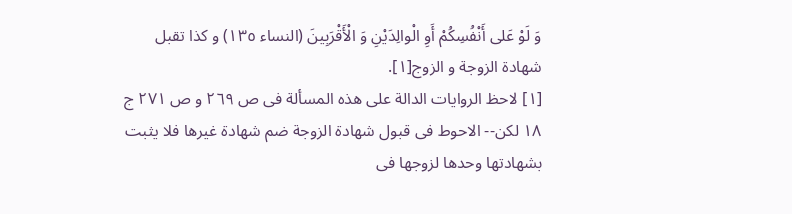وَ لَوْ عَلى أَنْفُسِكُمْ أَوِ الْوالِدَيْنِ وَ الْأَقْرَبِينَ (النساء ١٣٥) و كذا تقبل شهادة الزوجة و الزوج[١].
[١] لاحظ الروايات الدالة على هذه المسألة فى ص ٢٦٩ و ص ٢٧١ ج ١٨ لكن-- الاحوط فى قبول شهادة الزوجة ضم شهادة غيرها فلا يثبت بشهادتها وحدها لزوجها فى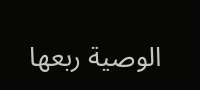الوصية ربعها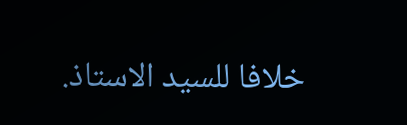خلافا للسيد الاستاذ.